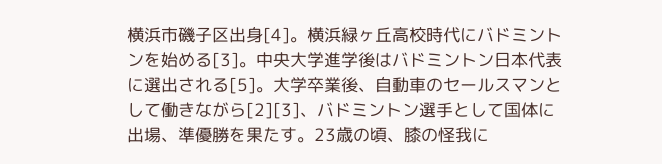横浜市磯子区出身[4]。横浜緑ヶ丘高校時代にバドミントンを始める[3]。中央大学進学後はバドミントン日本代表に選出される[5]。大学卒業後、自動車のセールスマンとして働きながら[2][3]、バドミントン選手として国体に出場、準優勝を果たす。23歳の頃、膝の怪我に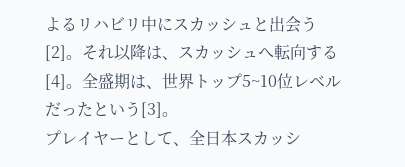よるリハビリ中にスカッシュと出会う[2]。それ以降は、スカッシュへ転向する[4]。全盛期は、世界トップ5~10位レベルだったという[3]。
プレイヤーとして、全日本スカッシ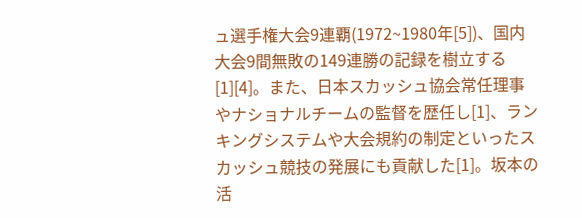ュ選手権大会9連覇(1972~1980年[5])、国内大会9間無敗の149連勝の記録を樹立する[1][4]。また、日本スカッシュ協会常任理事やナショナルチームの監督を歴任し[1]、ランキングシステムや大会規約の制定といったスカッシュ競技の発展にも貢献した[1]。坂本の活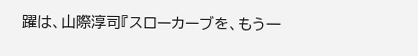躍は、山際淳司『スローカーブを、もう一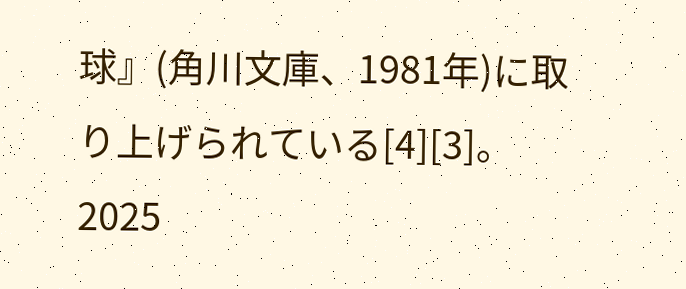球』(角川文庫、1981年)に取り上げられている[4][3]。
2025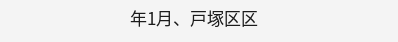年1月、戸塚区区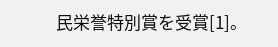民栄誉特別賞を受賞[1]。